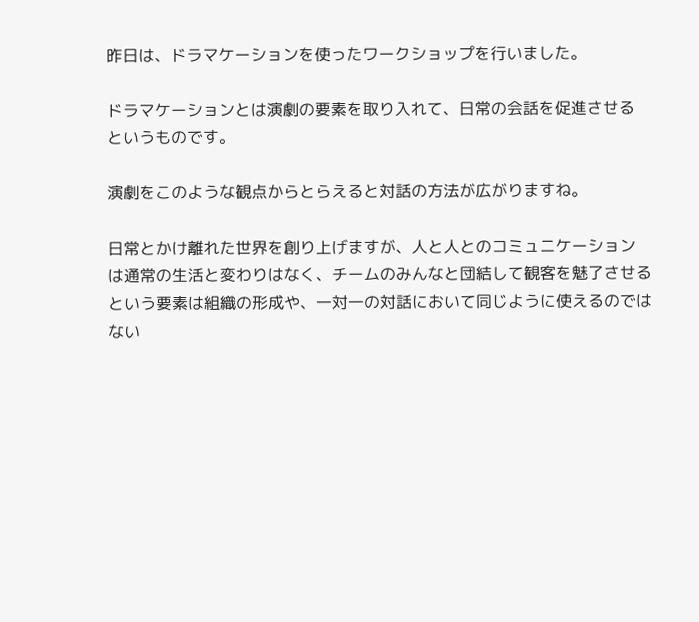昨日は、ドラマケーションを使ったワークショップを行いました。

ドラマケーションとは演劇の要素を取り入れて、日常の会話を促進させる
というものです。

演劇をこのような観点からとらえると対話の方法が広がりますね。

日常とかけ離れた世界を創り上げますが、人と人とのコミュニケーション
は通常の生活と変わりはなく、チームのみんなと団結して観客を魅了させる
という要素は組織の形成や、一対一の対話において同じように使えるのでは
ない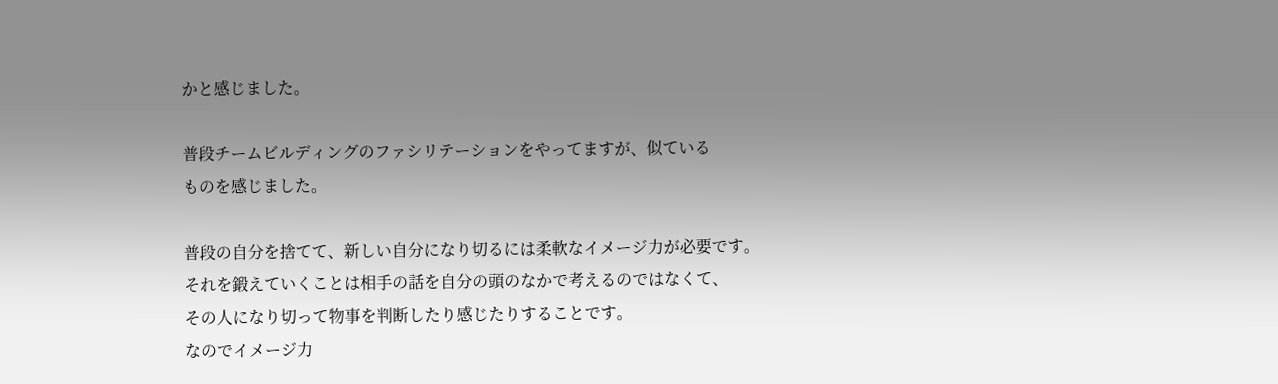かと感じました。

普段チームビルディングのファシリテーションをやってますが、似ている
ものを感じました。

普段の自分を捨てて、新しい自分になり切るには柔軟なイメージ力が必要です。
それを鍛えていくことは相手の話を自分の頭のなかで考えるのではなくて、
その人になり切って物事を判断したり感じたりすることです。
なのでイメージ力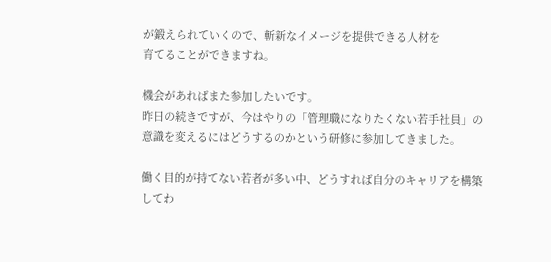が鍛えられていくので、斬新なイメージを提供できる人材を
育てることができますね。

機会があればまた参加したいです。
昨日の続きですが、今はやりの「管理職になりたくない若手社員」の
意識を変えるにはどうするのかという研修に参加してきました。

働く目的が持てない若者が多い中、どうすれば自分のキャリアを構築
してわ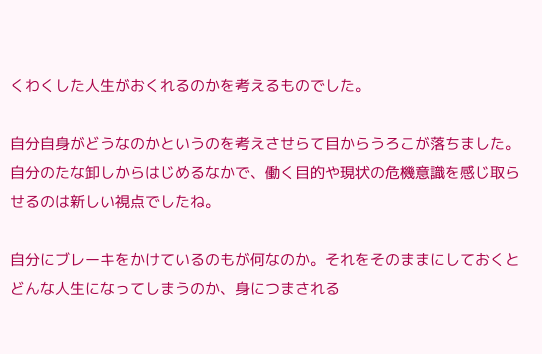くわくした人生がおくれるのかを考えるものでした。

自分自身がどうなのかというのを考えさせらて目からうろこが落ちました。
自分のたな卸しからはじめるなかで、働く目的や現状の危機意識を感じ取ら
せるのは新しい視点でしたね。

自分にブレーキをかけているのもが何なのか。それをそのままにしておくと
どんな人生になってしまうのか、身につまされる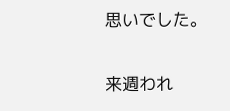思いでした。

来週われ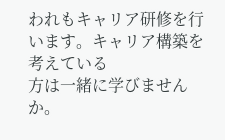われもキャリア研修を行います。キャリア構築を考えている
方は一緒に学びませんか。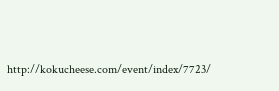http://kokucheese.com/event/index/7723/